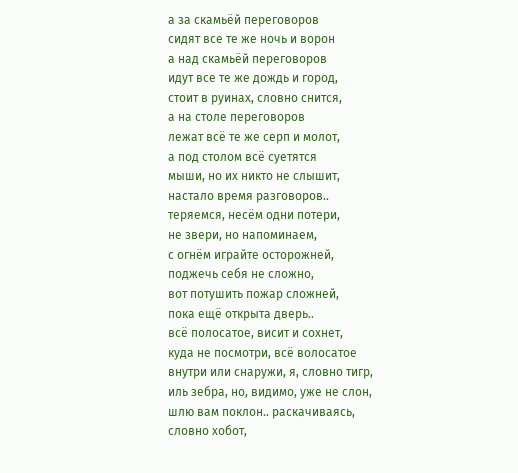а за скамьёй переговоров
сидят все те же ночь и ворон
а над скамьёй переговоров
идут все те же дождь и город,
стоит в руинах, словно снится,
а на столе переговоров
лежат всё те же серп и молот,
а под столом всё суетятся
мыши, но их никто не слышит,
настало время разговоров..
теряемся, несём одни потери,
не звери, но напоминаем,
с огнём играйте осторожней,
поджечь себя не сложно,
вот потушить пожар сложней,
пока ещё открыта дверь..
всё полосатое, висит и сохнет,
куда не посмотри, всё волосатое
внутри или снаружи, я, словно тигр,
иль зебра, но, видимо, уже не слон,
шлю вам поклон.. раскачиваясь,
словно хобот,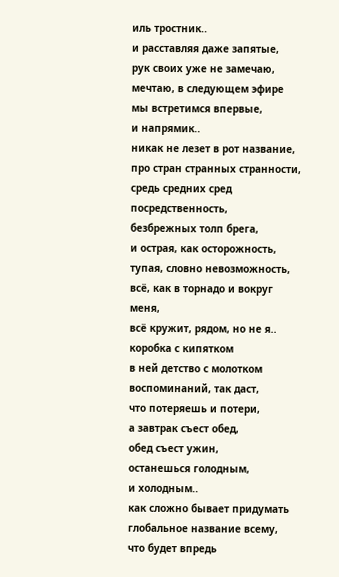иль тростник..
и расставляя даже запятые,
рук своих уже не замечаю,
мечтаю, в следующем эфире
мы встретимся впервые,
и напрямик..
никак не лезет в рот название,
про стран странных странности,
средь средних сред посредственность,
безбрежных толп брега,
и острая, как осторожность,
тупая, словно невозможность,
всё, как в торнадо и вокруг меня,
всё кружит, рядом, но не я..
коробка с кипятком
в ней детство с молотком
воспоминаний, так даст,
что потеряешь и потери,
а завтрак съест обед,
обед съест ужин,
останешься голодным,
и холодным..
как сложно бывает придумать
глобальное название всему,
что будет впредь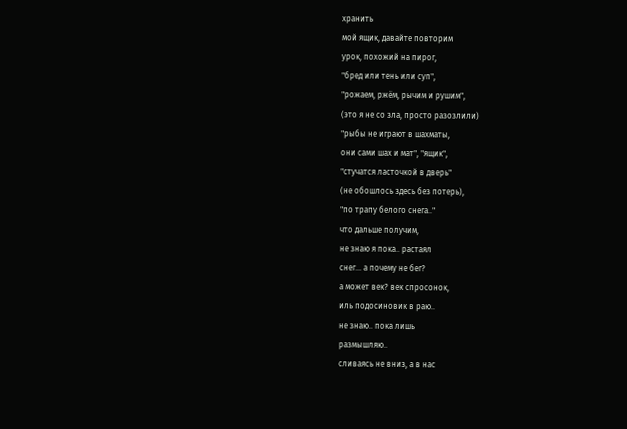хранить
мой ящик, давайте повторим
урок, похожий на пирог,
"бред или тень или суп",
"рожаем, ржём, рычим и рушим",
(это я не со зла, просто разозлили)
"рыбы не играют в шахматы,
они сами шах и мат", "ящик",
"стучатся ласточкой в дверь"
(не обошлось здесь без потерь),
"по трапу белого снега.."
что дальше получим,
не знаю я пока.. растаял
снег... а почему не бег?
а может век? век спросонок,
иль подосиновик в раю..
не знаю.. пока лишь
размышляю..
сливаясь не вниз, а в нас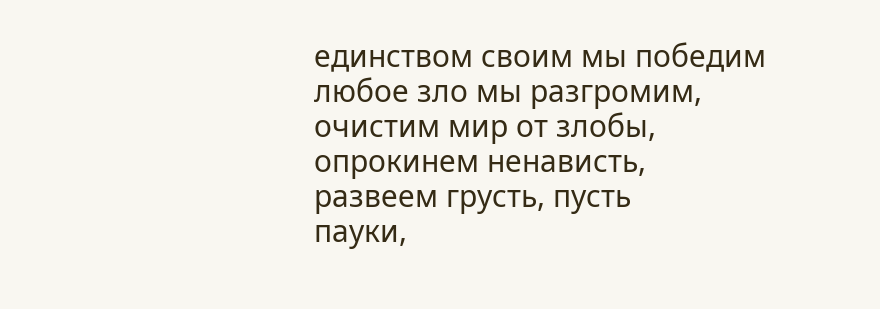единством своим мы победим
любое зло мы разгромим,
очистим мир от злобы,
опрокинем ненависть,
развеем грусть, пусть
пауки,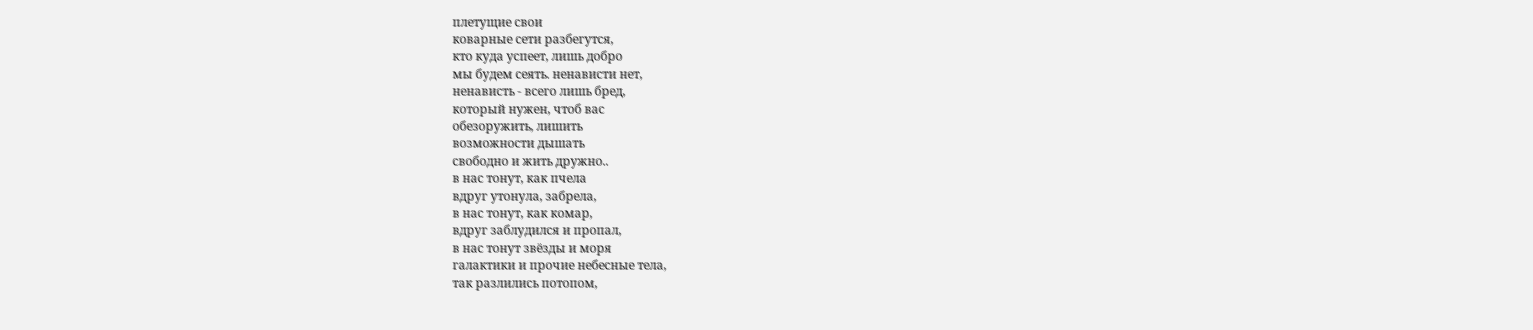плетущие свои
коварные сети разбегутся,
кто куда успеет, лишь добро
мы будем сеять. ненависти нет,
ненависть - всего лишь бред,
который нужен, чтоб вас
обезоружить, лишить
возможности дышать
свободно и жить дружно..
в нас тонут, как пчела
вдруг утонула, забрела,
в нас тонут, как комар,
вдруг заблудился и пропал,
в нас тонут звёзды и моря
галактики и прочие небесные тела,
так разлились потопом,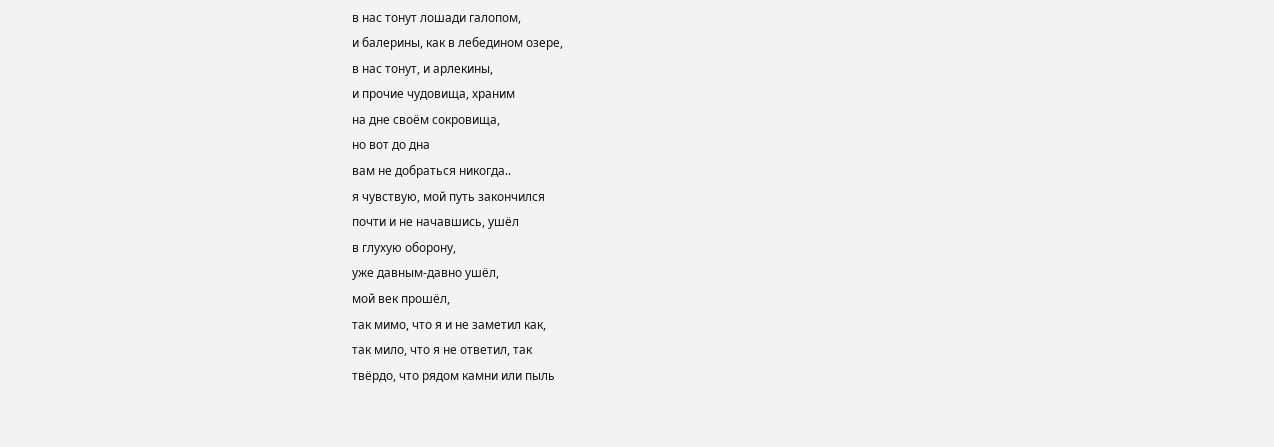в нас тонут лошади галопом,
и балерины, как в лебедином озере,
в нас тонут, и арлекины,
и прочие чудовища, храним
на дне своём сокровища,
но вот до дна
вам не добраться никогда..
я чувствую, мой путь закончился
почти и не начавшись, ушёл
в глухую оборону,
уже давным-давно ушёл,
мой век прошёл,
так мимо, что я и не заметил как,
так мило, что я не ответил, так
твёрдо, что рядом камни или пыль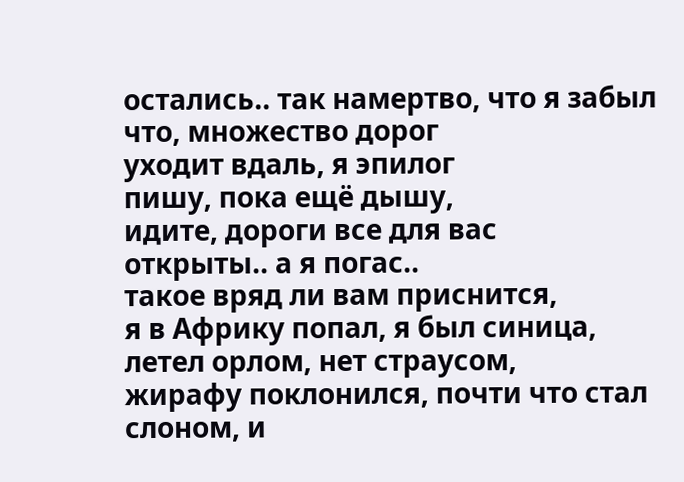остались.. так намертво, что я забыл
что, множество дорог
уходит вдаль, я эпилог
пишу, пока ещё дышу,
идите, дороги все для вас
открыты.. а я погас..
такое вряд ли вам приснится,
я в Африку попал, я был синица,
летел орлом, нет страусом,
жирафу поклонился, почти что стал
слоном, и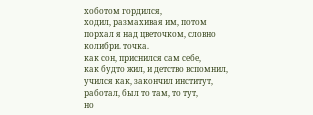хоботом гордился,
ходил, размахивая им, потом
порхал я над цветочком, словно
колибри. точка.
как сон, приснился сам себе,
как будто жил, и детство вспомнил,
учился как, закончил институт,
работал, был то там, то тут,
но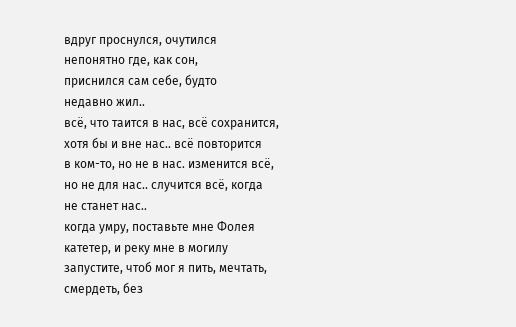вдруг проснулся, очутился
непонятно где, как сон,
приснился сам себе, будто
недавно жил..
всё, что таится в нас, всё сохранится,
хотя бы и вне нас.. всё повторится
в ком-то, но не в нас. изменится всё,
но не для нас.. случится всё, когда
не станет нас..
когда умру, поставьте мне Фолея
катетер, и реку мне в могилу
запустите, чтоб мог я пить, мечтать,
смердеть, без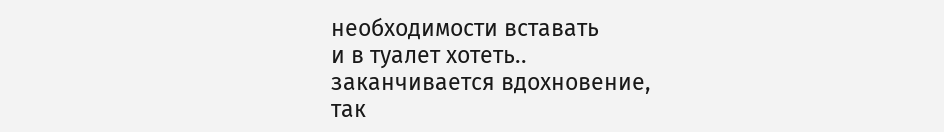необходимости вставать
и в туалет хотеть..
заканчивается вдохновение,
так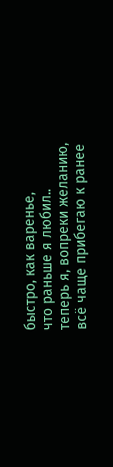быстро, как варенье,
что раньше я любил..
теперь я, вопреки желанию,
всё чаще прибегаю к ранее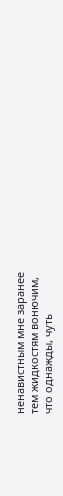ненавистным мне заранее
тем жидкостям вонючим,
что однажды, чуть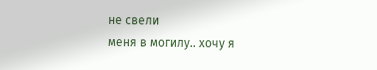не свели
меня в могилу.. хочу я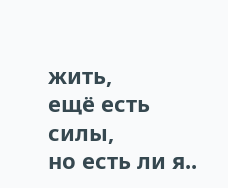жить,
ещё есть силы,
но есть ли я..